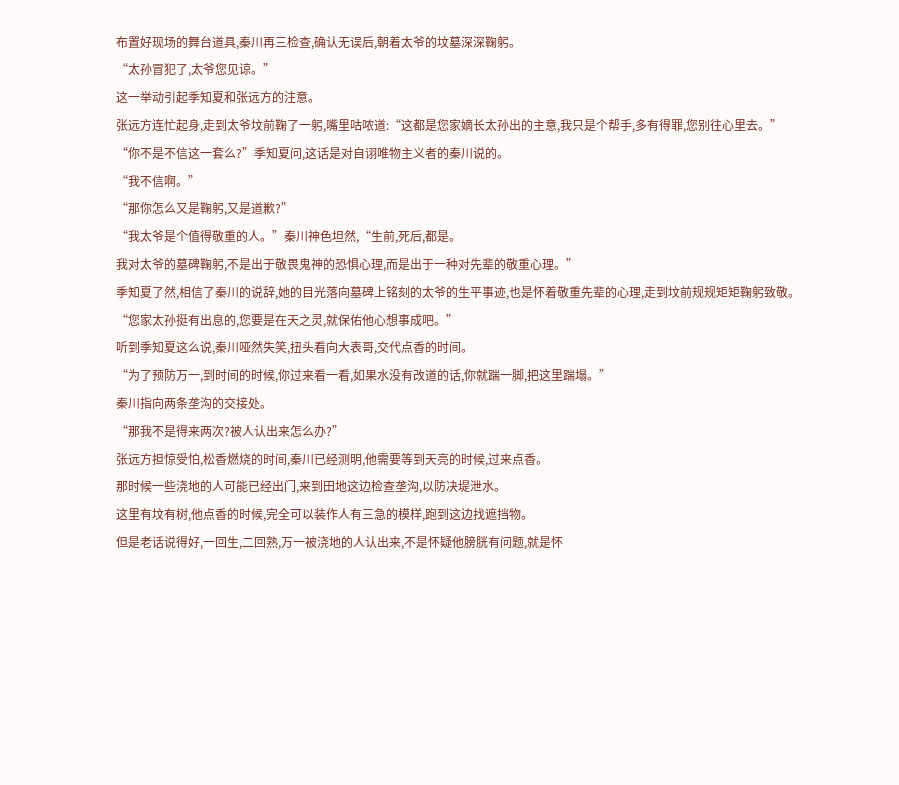布置好现场的舞台道具,秦川再三检查,确认无误后,朝着太爷的坟墓深深鞠躬。
“太孙冒犯了,太爷您见谅。”
这一举动引起季知夏和张远方的注意。
张远方连忙起身,走到太爷坟前鞠了一躬,嘴里咕哝道:“这都是您家嫡长太孙出的主意,我只是个帮手,多有得罪,您别往心里去。”
“你不是不信这一套么?”季知夏问,这话是对自诩唯物主义者的秦川说的。
“我不信啊。”
“那你怎么又是鞠躬,又是道歉?”
“我太爷是个值得敬重的人。”秦川神色坦然,“生前,死后,都是。
我对太爷的墓碑鞠躬,不是出于敬畏鬼神的恐惧心理,而是出于一种对先辈的敬重心理。”
季知夏了然,相信了秦川的说辞,她的目光落向墓碑上铭刻的太爷的生平事迹,也是怀着敬重先辈的心理,走到坟前规规矩矩鞠躬致敬。
“您家太孙挺有出息的,您要是在天之灵,就保佑他心想事成吧。”
听到季知夏这么说,秦川哑然失笑,扭头看向大表哥,交代点香的时间。
“为了预防万一,到时间的时候,你过来看一看,如果水没有改道的话,你就踹一脚,把这里踹塌。”
秦川指向两条垄沟的交接处。
“那我不是得来两次?被人认出来怎么办?”
张远方担惊受怕,松香燃烧的时间,秦川已经测明,他需要等到天亮的时候,过来点香。
那时候一些浇地的人可能已经出门,来到田地这边检查垄沟,以防决堤泄水。
这里有坟有树,他点香的时候,完全可以装作人有三急的模样,跑到这边找遮挡物。
但是老话说得好,一回生,二回熟,万一被浇地的人认出来,不是怀疑他膀胱有问题,就是怀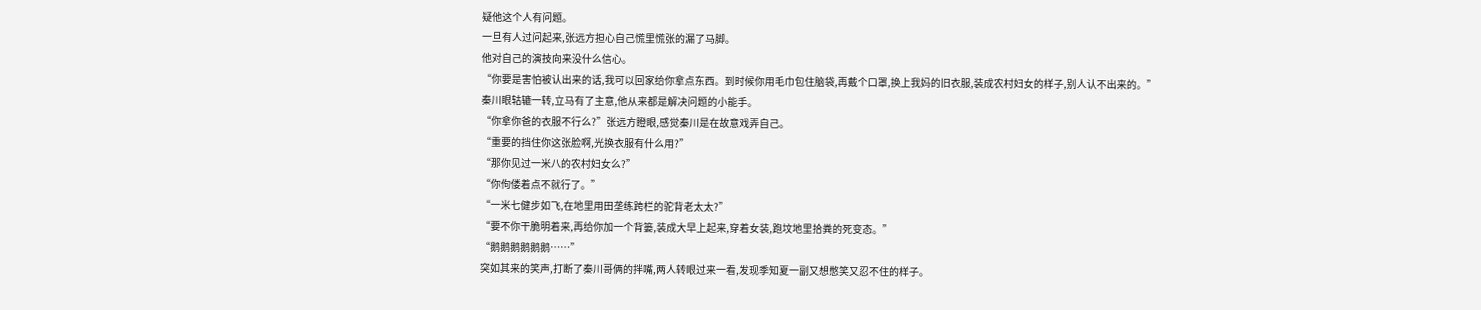疑他这个人有问题。
一旦有人过问起来,张远方担心自己慌里慌张的漏了马脚。
他对自己的演技向来没什么信心。
“你要是害怕被认出来的话,我可以回家给你拿点东西。到时候你用毛巾包住脑袋,再戴个口罩,换上我妈的旧衣服,装成农村妇女的样子,别人认不出来的。”
秦川眼轱辘一转,立马有了主意,他从来都是解决问题的小能手。
“你拿你爸的衣服不行么?”张远方瞪眼,感觉秦川是在故意戏弄自己。
“重要的挡住你这张脸啊,光换衣服有什么用?”
“那你见过一米八的农村妇女么?”
“你佝偻着点不就行了。”
“一米七健步如飞,在地里用田垄练跨栏的驼背老太太?”
“要不你干脆明着来,再给你加一个背篓,装成大早上起来,穿着女装,跑坟地里拾粪的死变态。”
“鹅鹅鹅鹅鹅鹅……”
突如其来的笑声,打断了秦川哥俩的拌嘴,两人转眼过来一看,发现季知夏一副又想憋笑又忍不住的样子。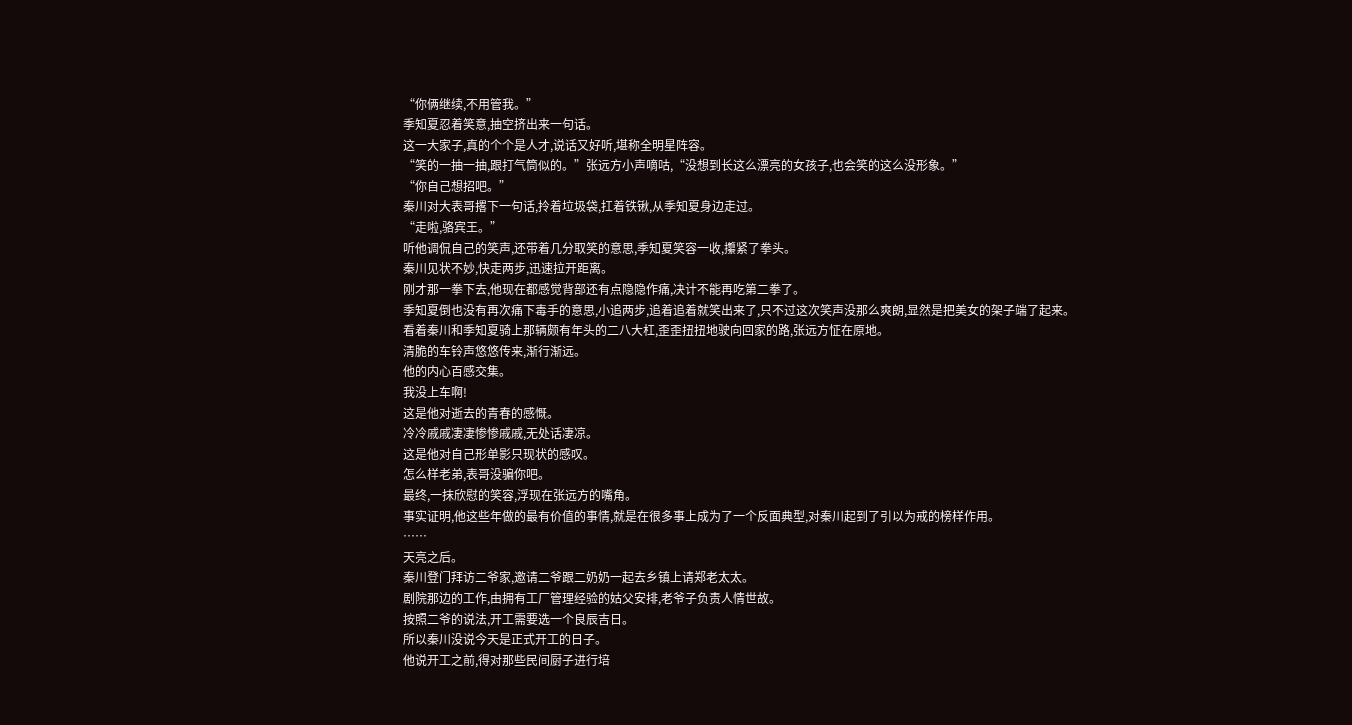“你俩继续,不用管我。”
季知夏忍着笑意,抽空挤出来一句话。
这一大家子,真的个个是人才,说话又好听,堪称全明星阵容。
“笑的一抽一抽,跟打气筒似的。”张远方小声嘀咕,“没想到长这么漂亮的女孩子,也会笑的这么没形象。”
“你自己想招吧。”
秦川对大表哥撂下一句话,拎着垃圾袋,扛着铁锹,从季知夏身边走过。
“走啦,骆宾王。”
听他调侃自己的笑声,还带着几分取笑的意思,季知夏笑容一收,攥紧了拳头。
秦川见状不妙,快走两步,迅速拉开距离。
刚才那一拳下去,他现在都感觉背部还有点隐隐作痛,决计不能再吃第二拳了。
季知夏倒也没有再次痛下毒手的意思,小追两步,追着追着就笑出来了,只不过这次笑声没那么爽朗,显然是把美女的架子端了起来。
看着秦川和季知夏骑上那辆颇有年头的二八大杠,歪歪扭扭地驶向回家的路,张远方怔在原地。
清脆的车铃声悠悠传来,渐行渐远。
他的内心百感交集。
我没上车啊!
这是他对逝去的青春的感慨。
冷冷戚戚凄凄惨惨戚戚,无处话凄凉。
这是他对自己形单影只现状的感叹。
怎么样老弟,表哥没骗你吧。
最终,一抹欣慰的笑容,浮现在张远方的嘴角。
事实证明,他这些年做的最有价值的事情,就是在很多事上成为了一个反面典型,对秦川起到了引以为戒的榜样作用。
……
天亮之后。
秦川登门拜访二爷家,邀请二爷跟二奶奶一起去乡镇上请郑老太太。
剧院那边的工作,由拥有工厂管理经验的姑父安排,老爷子负责人情世故。
按照二爷的说法,开工需要选一个良辰吉日。
所以秦川没说今天是正式开工的日子。
他说开工之前,得对那些民间厨子进行培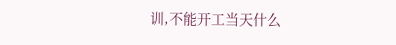训,不能开工当天什么